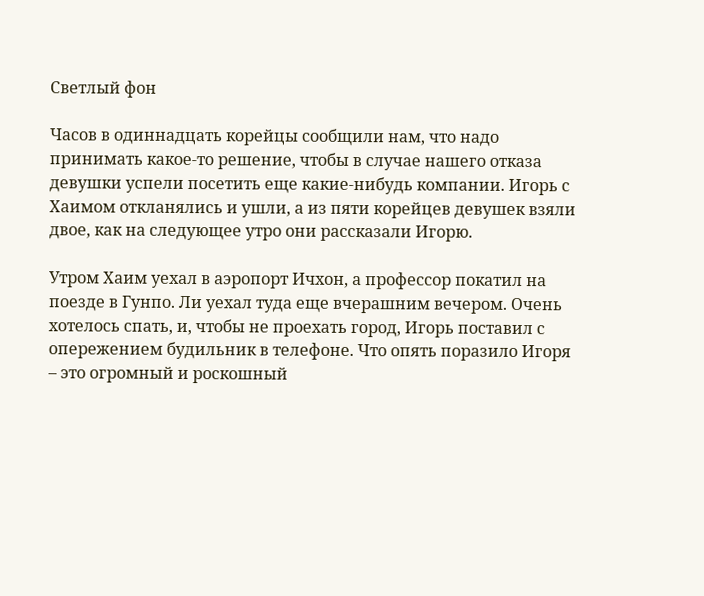Светлый фон

Часов в одиннадцать корейцы сообщили нам, что надо принимать какое-то решение, чтобы в случае нашего отказа девушки успели посетить еще какие-нибудь компании. Игорь с Хаимом откланялись и ушли, а из пяти корейцев девушек взяли двое, как на следующее утро они рассказали Игорю.

Утром Хаим уехал в аэропорт Ичхон, а профессор покатил на поезде в Гунпо. Ли уехал туда еще вчерашним вечером. Очень хотелось спать, и, чтобы не проехать город, Игорь поставил с опережением будильник в телефоне. Что опять поразило Игоря – это огромный и роскошный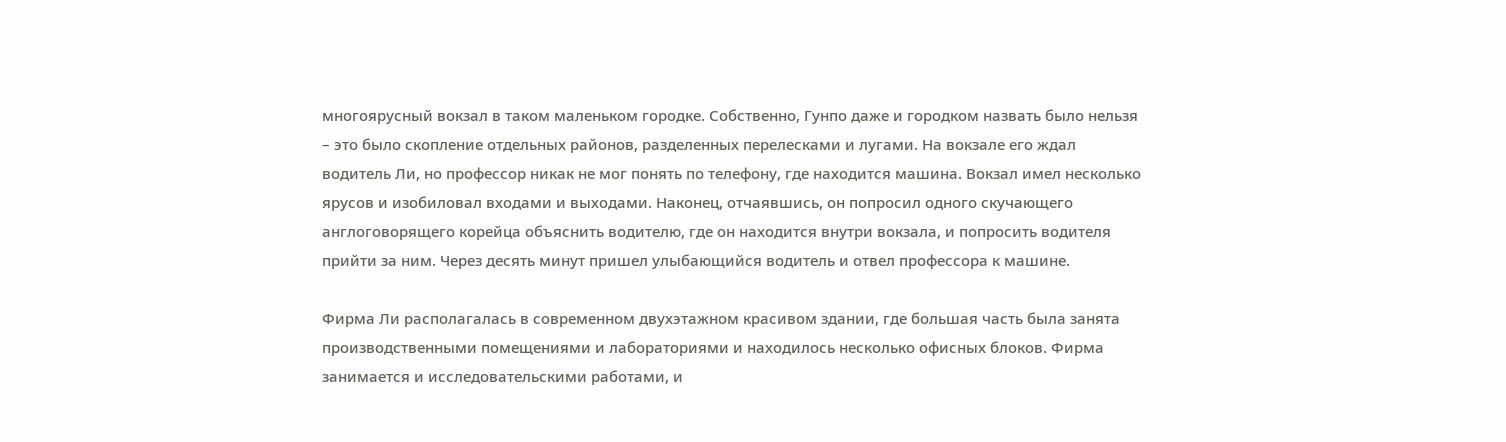многоярусный вокзал в таком маленьком городке. Собственно, Гунпо даже и городком назвать было нельзя – это было скопление отдельных районов, разделенных перелесками и лугами. На вокзале его ждал водитель Ли, но профессор никак не мог понять по телефону, где находится машина. Вокзал имел несколько ярусов и изобиловал входами и выходами. Наконец, отчаявшись, он попросил одного скучающего англоговорящего корейца объяснить водителю, где он находится внутри вокзала, и попросить водителя прийти за ним. Через десять минут пришел улыбающийся водитель и отвел профессора к машине.

Фирма Ли располагалась в современном двухэтажном красивом здании, где большая часть была занята производственными помещениями и лабораториями и находилось несколько офисных блоков. Фирма занимается и исследовательскими работами, и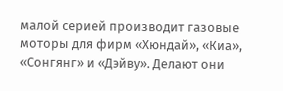малой серией производит газовые моторы для фирм «Хюндай», «Киа», «Сонгянг» и «Дэйву». Делают они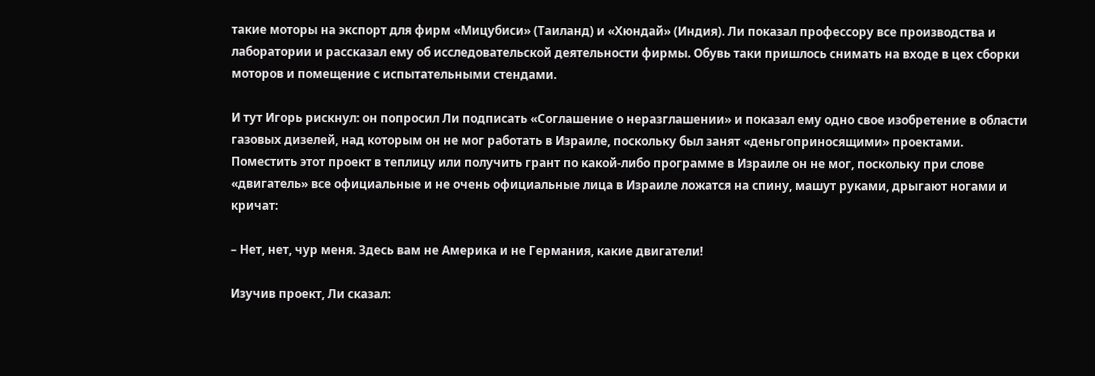такие моторы на экспорт для фирм «Мицубиси» (Таиланд) и «Хюндай» (Индия). Ли показал профессору все производства и лаборатории и рассказал ему об исследовательской деятельности фирмы. Обувь таки пришлось снимать на входе в цех сборки моторов и помещение с испытательными стендами.

И тут Игорь рискнул: он попросил Ли подписать «Соглашение о неразглашении» и показал ему одно свое изобретение в области газовых дизелей, над которым он не мог работать в Израиле, поскольку был занят «деньгоприносящими» проектами. Поместить этот проект в теплицу или получить грант по какой-либо программе в Израиле он не мог, поскольку при слове «двигатель» все официальные и не очень официальные лица в Израиле ложатся на спину, машут руками, дрыгают ногами и кричат:

– Нет, нет, чур меня. Здесь вам не Америка и не Германия, какие двигатели!

Изучив проект, Ли сказал: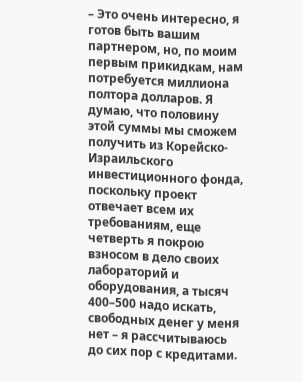– Это очень интересно, я готов быть вашим партнером, но, по моим первым прикидкам, нам потребуется миллиона полтора долларов. Я думаю, что половину этой суммы мы сможем получить из Корейско-Израильского инвестиционного фонда, поскольку проект отвечает всем их требованиям, еще четверть я покрою взносом в дело своих лабораторий и оборудования, а тысяч 400–500 надо искать, свободных денег у меня нет – я рассчитываюсь до сих пор с кредитами.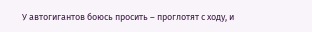У автогигантов боюсь просить – проглотят с ходу, и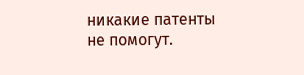никакие патенты не помогут.